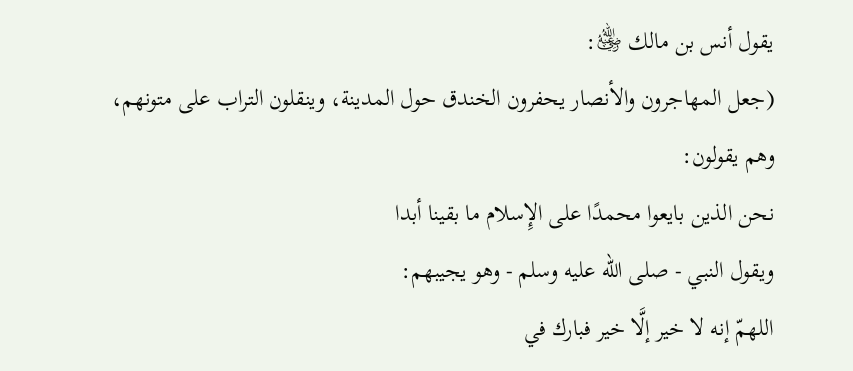يقول أنس بن مالك ﵁:
(جعل المهاجرون والأنصار يحفرون الخندق حول المدينة، وينقلون التراب على متونهم، وهم يقولون:
نحن الذين بايعوا محمدًا على الإِسلام ما بقينا أبدا
ويقول النبي - صلى الله عليه وسلم - وهو يجيبهم:
اللهمّ إنه لا خير إلَّا خير فبارك في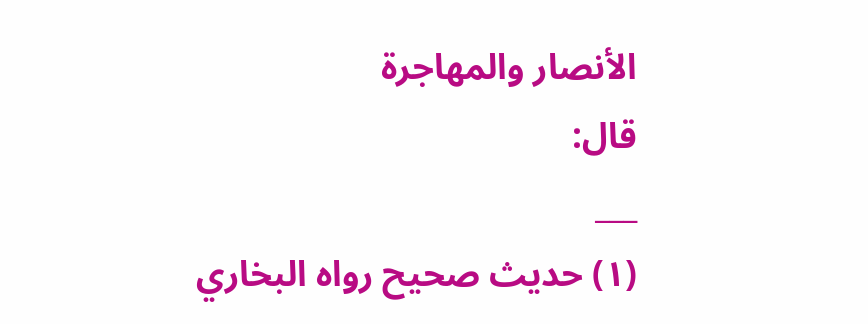الأنصار والمهاجرة
قال:
___
(١) حديث صحيح رواه البخاري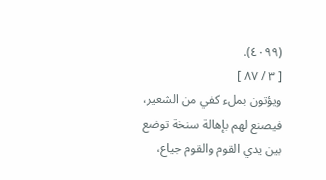(٤٠٩٩).
[ ٣ / ٨٧ ]
ويؤتون بملء كفي من الشعير، فيصنع لهم بإهالة سنخة توضع بين يدي القوم والقوم جياع،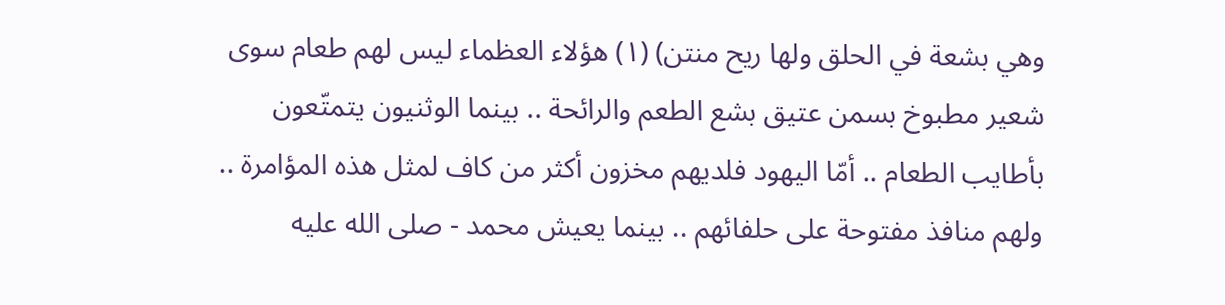وهي بشعة في الحلق ولها ريح منتن) (١) هؤلاء العظماء ليس لهم طعام سوى شعير مطبوخ بسمن عتيق بشع الطعم والرائحة .. بينما الوثنيون يتمتّعون بأطايب الطعام .. أمّا اليهود فلديهم مخزون أكثر من كاف لمثل هذه المؤامرة .. ولهم منافذ مفتوحة على حلفائهم .. بينما يعيش محمد - صلى الله عليه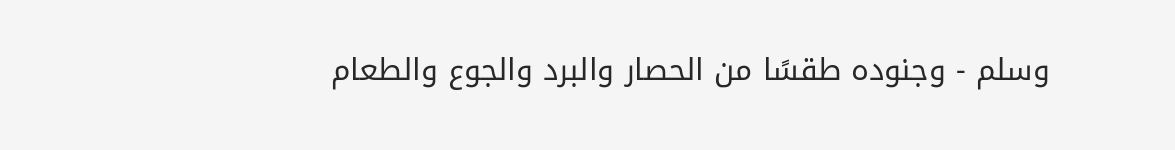وسلم - وجنوده طقسًا من الحصار والبرد والجوع والطعام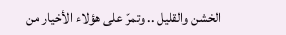الخشن والقليل .. وتمرّ على هؤلاء الأخيار من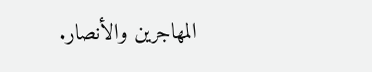المهاجرين والأنصار.